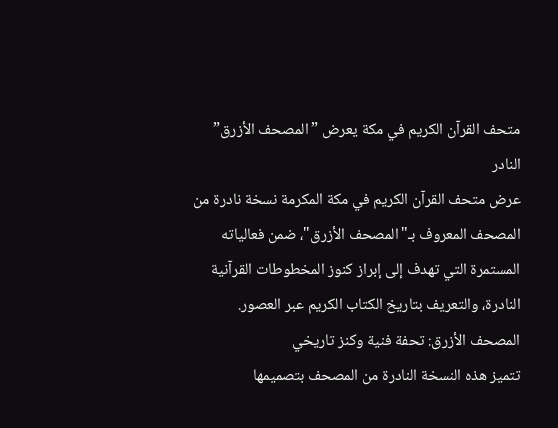متحف القرآن الكريم في مكة يعرض ”المصحف الأزرق” النادر
عرض متحف القرآن الكريم في مكة المكرمة نسخة نادرة من المصحف المعروف بـ"المصحف الأزرق"، ضمن فعالياته المستمرة التي تهدف إلى إبراز كنوز المخطوطات القرآنية النادرة، والتعريف بتاريخ الكتاب الكريم عبر العصور.
المصحف الأزرق: تحفة فنية وكنز تاريخي
تتميز هذه النسخة النادرة من المصحف بتصميمها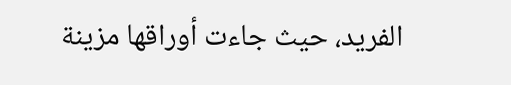الفريد، حيث جاءت أوراقها مزينة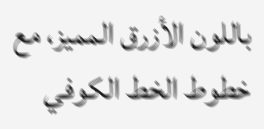باللون الأزرق المميز، مع خطوط الخط الكوفي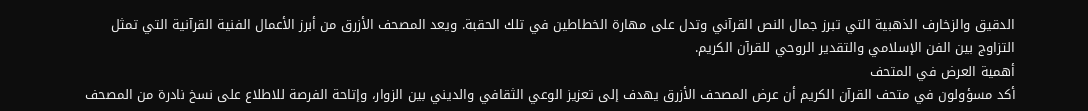الدقيق والزخارف الذهبية التي تبرز جمال النص القرآني وتدل على مهارة الخطاطين في تلك الحقبة. ويعد المصحف الأزرق من أبرز الأعمال الفنية القرآنية التي تمثل التزاوج بين الفن الإسلامي والتقدير الروحي للقرآن الكريم.
أهمية العرض في المتحف
أكد مسؤولون في متحف القرآن الكريم أن عرض المصحف الأزرق يهدف إلى تعزيز الوعي الثقافي والديني بين الزوار، وإتاحة الفرصة للاطلاع على نسخ نادرة من المصحف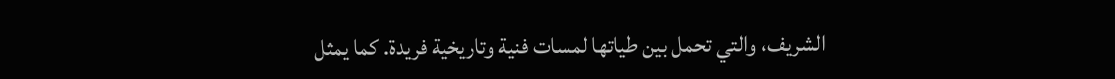الشريف، والتي تحمل بين طياتها لمسات فنية وتاريخية فريدة. كما يمثل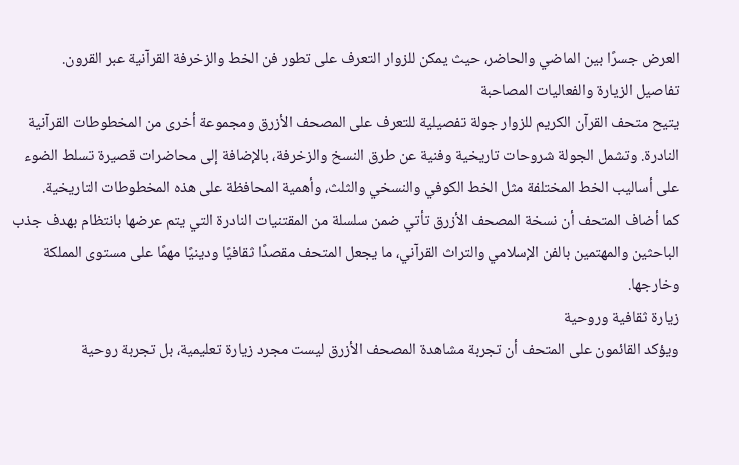العرض جسرًا بين الماضي والحاضر، حيث يمكن للزوار التعرف على تطور فن الخط والزخرفة القرآنية عبر القرون.
تفاصيل الزيارة والفعاليات المصاحبة
يتيح متحف القرآن الكريم للزوار جولة تفصيلية للتعرف على المصحف الأزرق ومجموعة أخرى من المخطوطات القرآنية النادرة. وتشمل الجولة شروحات تاريخية وفنية عن طرق النسخ والزخرفة، بالإضافة إلى محاضرات قصيرة تسلط الضوء على أساليب الخط المختلفة مثل الخط الكوفي والنسخي والثلث، وأهمية المحافظة على هذه المخطوطات التاريخية.
كما أضاف المتحف أن نسخة المصحف الأزرق تأتي ضمن سلسلة من المقتنيات النادرة التي يتم عرضها بانتظام بهدف جذب الباحثين والمهتمين بالفن الإسلامي والتراث القرآني، ما يجعل المتحف مقصدًا ثقافيًا ودينيًا مهمًا على مستوى المملكة وخارجها.
زيارة ثقافية وروحية
ويؤكد القائمون على المتحف أن تجربة مشاهدة المصحف الأزرق ليست مجرد زيارة تعليمية، بل تجربة روحية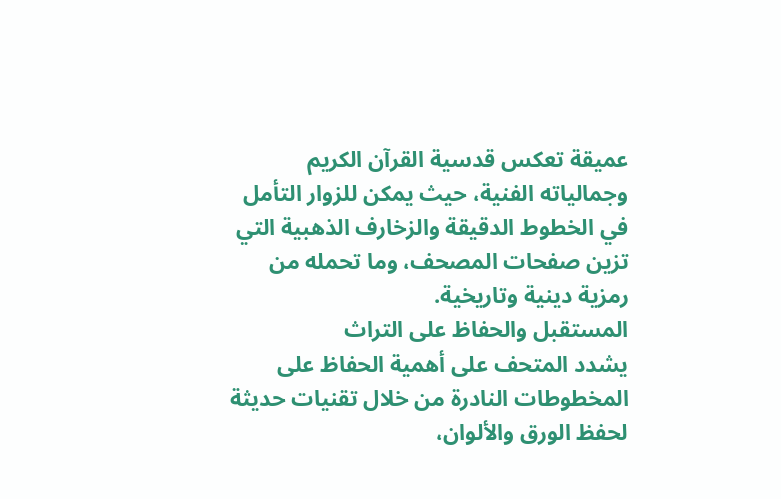عميقة تعكس قدسية القرآن الكريم وجمالياته الفنية، حيث يمكن للزوار التأمل في الخطوط الدقيقة والزخارف الذهبية التي تزين صفحات المصحف، وما تحمله من رمزية دينية وتاريخية.
المستقبل والحفاظ على التراث
يشدد المتحف على أهمية الحفاظ على المخطوطات النادرة من خلال تقنيات حديثة لحفظ الورق والألوان،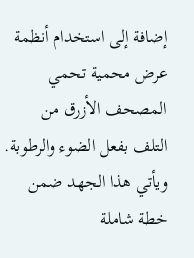إضافة إلى استخدام أنظمة عرض محمية تحمي المصحف الأزرق من التلف بفعل الضوء والرطوبة. ويأتي هذا الجهد ضمن خطة شاملة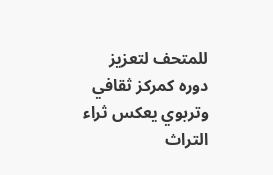للمتحف لتعزيز دوره كمركز ثقافي وتربوي يعكس ثراء التراث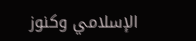الإسلامي وكنوز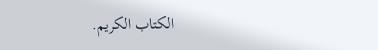الكتاب الكريم.